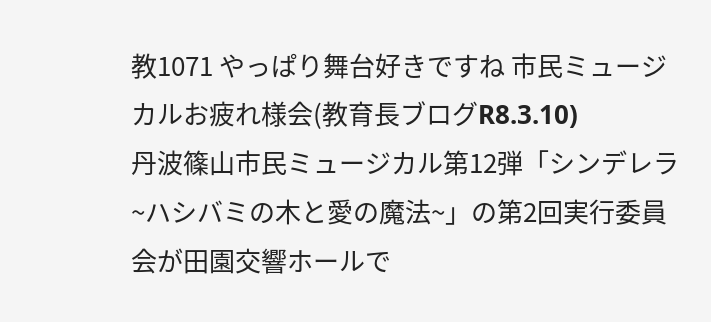教1071 やっぱり舞台好きですね 市民ミュージカルお疲れ様会(教育長ブログR8.3.10)
丹波篠山市民ミュージカル第12弾「シンデレラ ~ハシバミの木と愛の魔法~」の第2回実行委員会が田園交響ホールで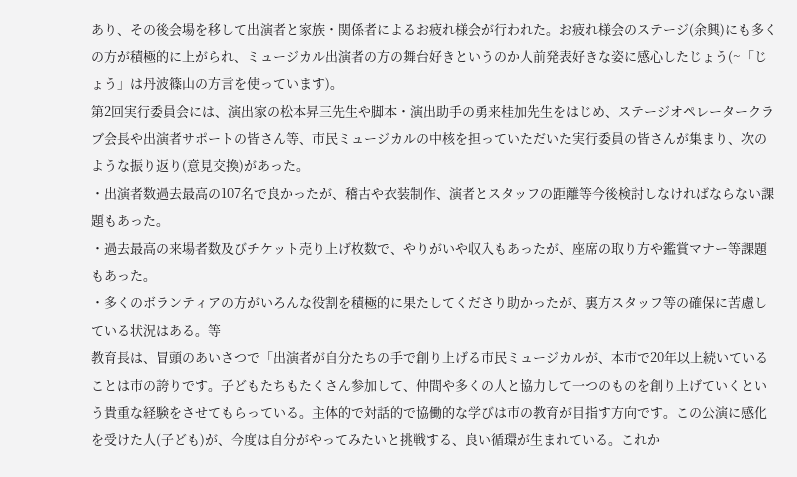あり、その後会場を移して出演者と家族・関係者によるお疲れ様会が行われた。お疲れ様会のステージ(余興)にも多くの方が積極的に上がられ、ミュージカル出演者の方の舞台好きというのか人前発表好きな姿に感心したじょう(~「じょう」は丹波篠山の方言を使っています)。
第2回実行委員会には、演出家の松本昇三先生や脚本・演出助手の勇来桂加先生をはじめ、ステージオペレータークラブ会長や出演者サポートの皆さん等、市民ミュージカルの中核を担っていただいた実行委員の皆さんが集まり、次のような振り返り(意見交換)があった。
・出演者数過去最高の107名で良かったが、稽古や衣装制作、演者とスタッフの距離等今後検討しなければならない課題もあった。
・過去最高の来場者数及びチケット売り上げ枚数で、やりがいや収入もあったが、座席の取り方や鑑賞マナー等課題もあった。
・多くのボランティアの方がいろんな役割を積極的に果たしてくださり助かったが、裏方スタッフ等の確保に苦慮している状況はある。等
教育長は、冒頭のあいさつで「出演者が自分たちの手で創り上げる市民ミュージカルが、本市で20年以上続いていることは市の誇りです。子どもたちもたくさん参加して、仲間や多くの人と協力して一つのものを創り上げていくという貴重な経験をさせてもらっている。主体的で対話的で協働的な学びは市の教育が目指す方向です。この公演に感化を受けた人(子ども)が、今度は自分がやってみたいと挑戦する、良い循環が生まれている。これか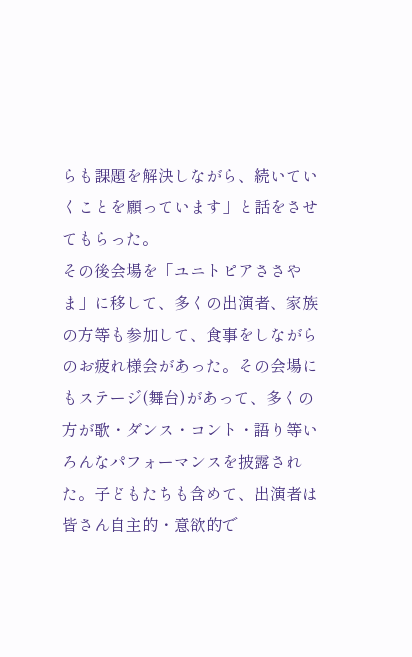らも課題を解決しながら、続いていくことを願っています」と話をさせてもらった。
その後会場を「ユニトピアささやま」に移して、多くの出演者、家族の方等も参加して、食事をしながらのお疲れ様会があった。その会場にもステージ(舞台)があって、多くの方が歌・ダンス・コント・語り等いろんなパフォーマンスを披露された。子どもたちも含めて、出演者は皆さん自主的・意欲的で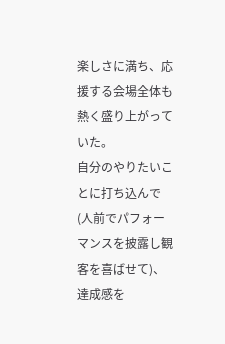楽しさに満ち、応援する会場全体も熱く盛り上がっていた。
自分のやりたいことに打ち込んで(人前でパフォーマンスを披露し観客を喜ばせて)、達成感を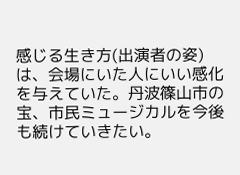感じる生き方(出演者の姿)は、会場にいた人にいい感化を与えていた。丹波篠山市の宝、市民ミュージカルを今後も続けていきたい。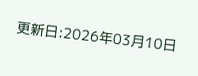更新日:2026年03月10日